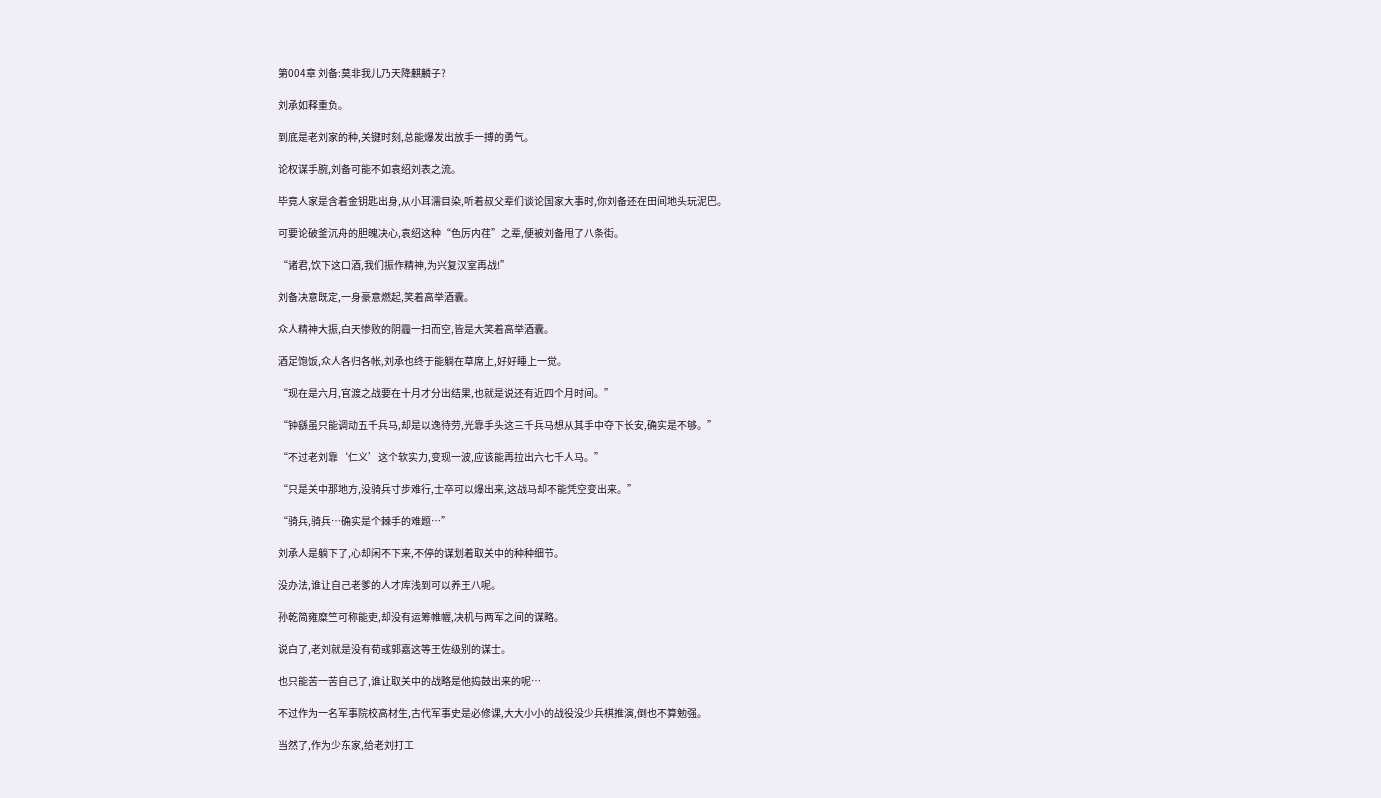第004章 刘备:莫非我儿乃天降麒麟子?

刘承如释重负。

到底是老刘家的种,关键时刻,总能爆发出放手一搏的勇气。

论权谋手腕,刘备可能不如袁绍刘表之流。

毕竟人家是含着金钥匙出身,从小耳濡目染,听着叔父辈们谈论国家大事时,你刘备还在田间地头玩泥巴。

可要论破釜沉舟的胆魄决心,袁绍这种“色厉内荏”之辈,便被刘备甩了八条街。

“诸君,饮下这口酒,我们振作精神,为兴复汉室再战!”

刘备决意既定,一身豪意燃起,笑着高举酒囊。

众人精神大振,白天惨败的阴霾一扫而空,皆是大笑着高举酒囊。

酒足饱饭,众人各归各帐,刘承也终于能躺在草席上,好好睡上一觉。

“现在是六月,官渡之战要在十月才分出结果,也就是说还有近四个月时间。”

“钟繇虽只能调动五千兵马,却是以逸待劳,光靠手头这三千兵马想从其手中夺下长安,确实是不够。”

“不过老刘靠‘仁义’这个软实力,变现一波,应该能再拉出六七千人马。”

“只是关中那地方,没骑兵寸步难行,士卒可以爆出来,这战马却不能凭空变出来。”

“骑兵,骑兵…确实是个棘手的难题…”

刘承人是躺下了,心却闲不下来,不停的谋划着取关中的种种细节。

没办法,谁让自己老爹的人才库浅到可以养王八呢。

孙乾简雍糜竺可称能吏,却没有运筹帷幄,决机与两军之间的谋略。

说白了,老刘就是没有荀彧郭嘉这等王佐级别的谋士。

也只能苦一苦自己了,谁让取关中的战略是他捣鼓出来的呢…

不过作为一名军事院校高材生,古代军事史是必修课,大大小小的战役没少兵棋推演,倒也不算勉强。

当然了,作为少东家,给老刘打工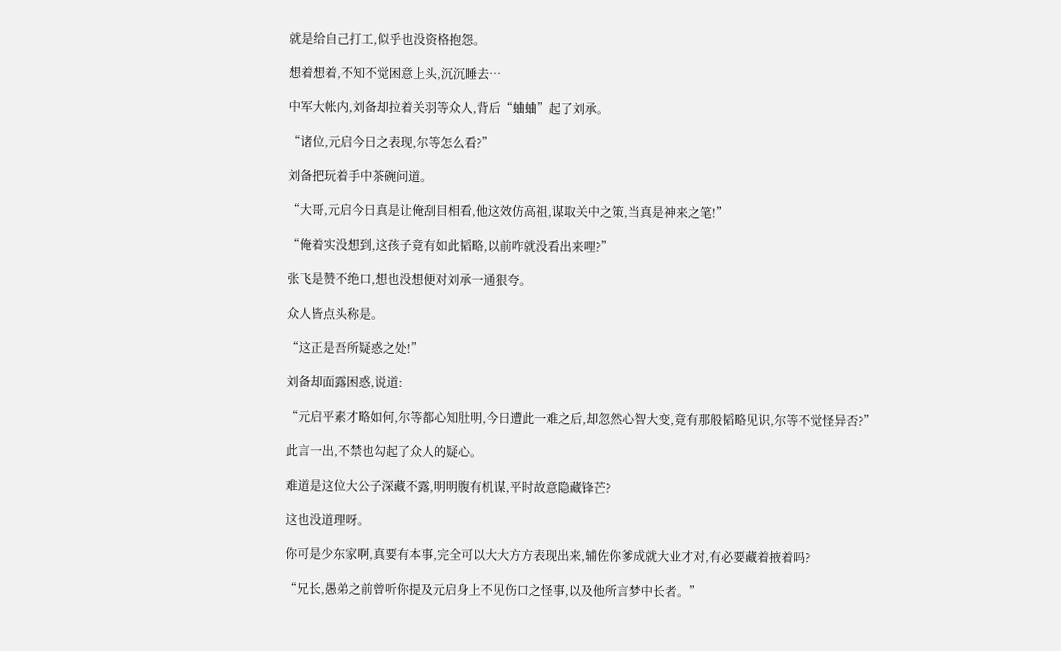就是给自己打工,似乎也没资格抱怨。

想着想着,不知不觉困意上头,沉沉睡去…

中军大帐内,刘备却拉着关羽等众人,背后“蛐蛐”起了刘承。

“诸位,元启今日之表现,尔等怎么看?”

刘备把玩着手中茶碗问道。

“大哥,元启今日真是让俺刮目相看,他这效仿高祖,谋取关中之策,当真是神来之笔!”

“俺着实没想到,这孩子竟有如此韬略,以前咋就没看出来哩?”

张飞是赞不绝口,想也没想便对刘承一通狠夸。

众人皆点头称是。

“这正是吾所疑惑之处!”

刘备却面露困惑,说道:

“元启平素才略如何,尔等都心知肚明,今日遭此一难之后,却忽然心智大变,竟有那般韬略见识,尔等不觉怪异否?”

此言一出,不禁也勾起了众人的疑心。

难道是这位大公子深藏不露,明明腹有机谋,平时故意隐藏锋芒?

这也没道理呀。

你可是少东家啊,真要有本事,完全可以大大方方表现出来,辅佐你爹成就大业才对,有必要藏着掖着吗?

“兄长,愚弟之前曾听你提及元启身上不见伤口之怪事,以及他所言梦中长者。”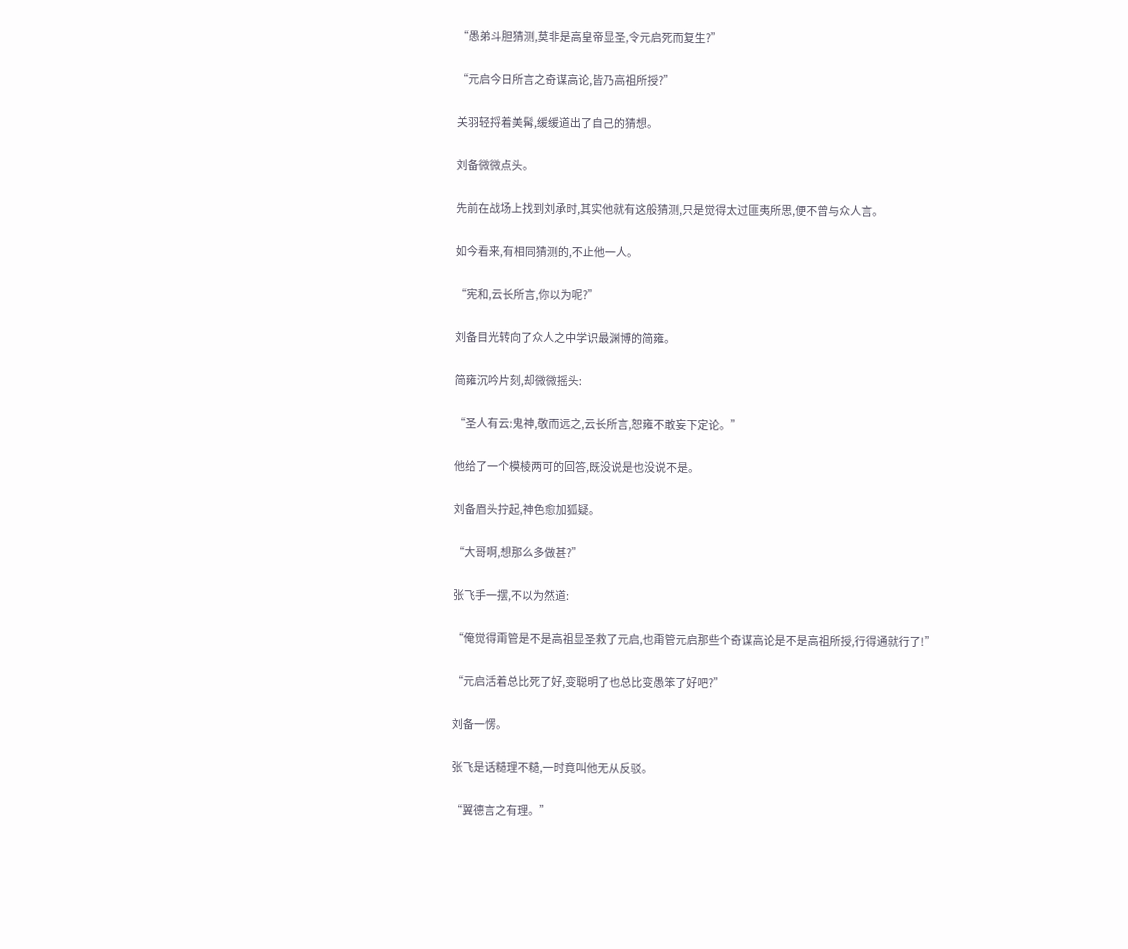“愚弟斗胆猜测,莫非是高皇帝显圣,令元启死而复生?”

“元启今日所言之奇谋高论,皆乃高祖所授?”

关羽轻捋着美髯,缓缓道出了自己的猜想。

刘备微微点头。

先前在战场上找到刘承时,其实他就有这般猜测,只是觉得太过匪夷所思,便不曾与众人言。

如今看来,有相同猜测的,不止他一人。

“宪和,云长所言,你以为呢?”

刘备目光转向了众人之中学识最渊博的简雍。

简雍沉吟片刻,却微微摇头:

“圣人有云:鬼神,敬而远之,云长所言,恕雍不敢妄下定论。”

他给了一个模棱两可的回答,既没说是也没说不是。

刘备眉头拧起,神色愈加狐疑。

“大哥啊,想那么多做甚?”

张飞手一摆,不以为然道:

“俺觉得甭管是不是高祖显圣救了元启,也甭管元启那些个奇谋高论是不是高祖所授,行得通就行了!”

“元启活着总比死了好,变聪明了也总比变愚笨了好吧?”

刘备一愣。

张飞是话糙理不糙,一时竟叫他无从反驳。

“翼德言之有理。”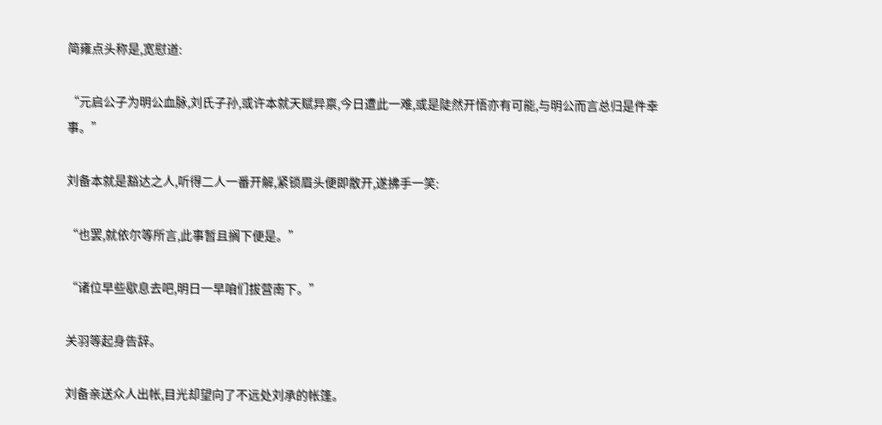简雍点头称是,宽慰道:

“元启公子为明公血脉,刘氏子孙,或许本就天赋异禀,今日遭此一难,或是陡然开悟亦有可能,与明公而言总归是件幸事。”

刘备本就是豁达之人,听得二人一番开解,紧锁眉头便即散开,遂拂手一笑:

“也罢,就依尔等所言,此事暂且搁下便是。”

“诸位早些歇息去吧,明日一早咱们拔营南下。”

关羽等起身告辞。

刘备亲送众人出帐,目光却望向了不远处刘承的帐篷。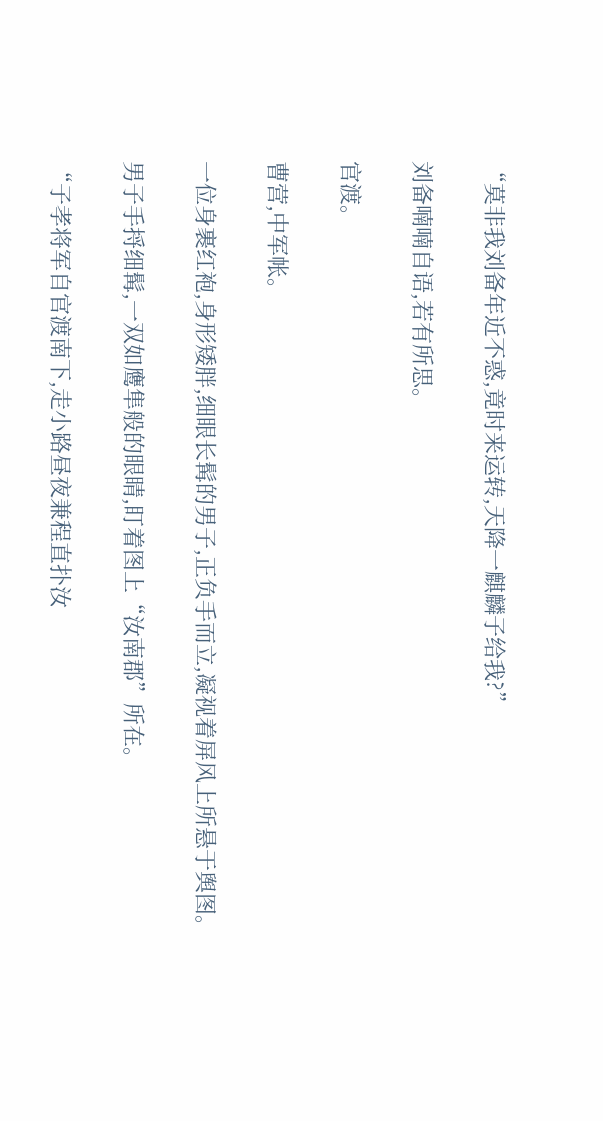“莫非我刘备年近不惑,竟时来运转,天降一麒麟子给我?”

刘备喃喃自语,若有所思。

官渡。

曹营,中军帐。

一位身裹红袍,身形矮胖,细眼长髯的男子,正负手而立,凝视着屏风上所悬于舆图。

男子手捋细髯,一双如鹰隼般的眼睛,盯着图上“汝南郡”所在。

“子孝将军自官渡南下,走小路昼夜兼程直扑汝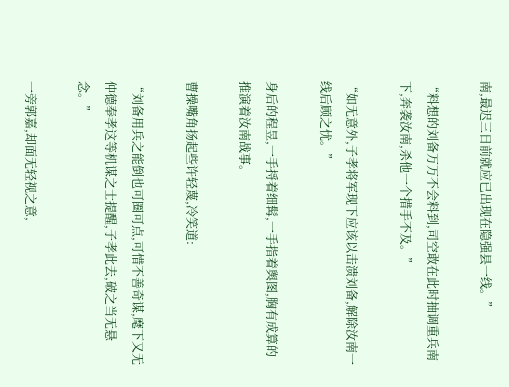南,最迟三日前就应已出现在隐强县一线。”

“料想的刘备万万不会料到,司空敢在此时抽调重兵南下,奔袭汝南,杀他一个措手不及。”

“如无意外,子孝将军现下应该以击溃刘备,解除汝南一线后顾之忧。”

身后的程昱,一手捋着细髯,一手指着舆图,胸有成算的推演着汝南战事。

曹操嘴角扬起些许轻蔑,冷笑道:

“刘备用兵之能倒也可圈可点,可惜不善奇谋,麾下又无仲德奉孝这等机谋之士提醒,子孝此去,破之当无悬念。”

一旁郭嘉,却面无轻视之意,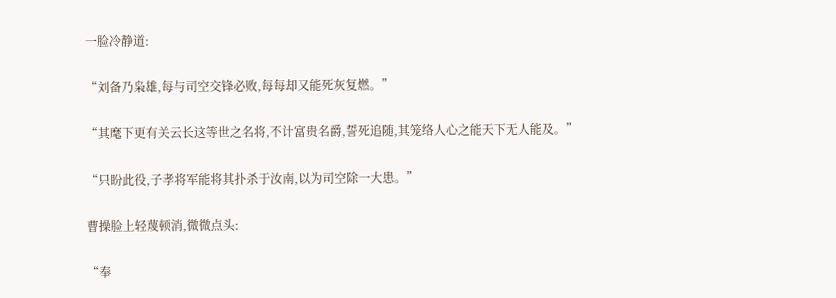一脸冷静道:

“刘备乃枭雄,每与司空交锋必败,每每却又能死灰复燃。”

“其麾下更有关云长这等世之名将,不计富贵名爵,誓死追随,其笼络人心之能天下无人能及。”

“只盼此役,子孝将军能将其扑杀于汝南,以为司空除一大患。”

曹操脸上轻蔑顿消,微微点头:

“奉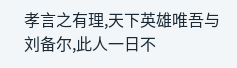孝言之有理,天下英雄唯吾与刘备尔,此人一日不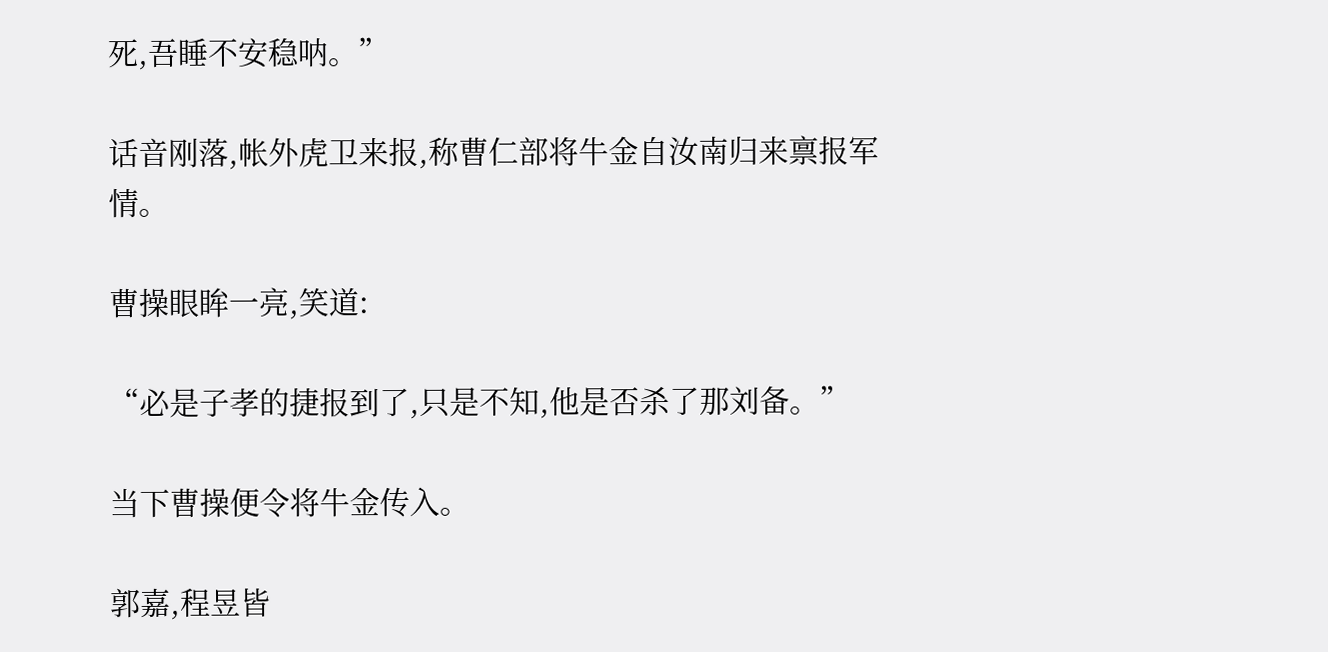死,吾睡不安稳呐。”

话音刚落,帐外虎卫来报,称曹仁部将牛金自汝南归来禀报军情。

曹操眼眸一亮,笑道:

“必是子孝的捷报到了,只是不知,他是否杀了那刘备。”

当下曹操便令将牛金传入。

郭嘉,程昱皆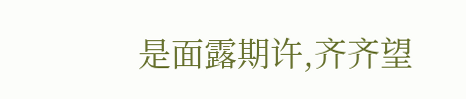是面露期许,齐齐望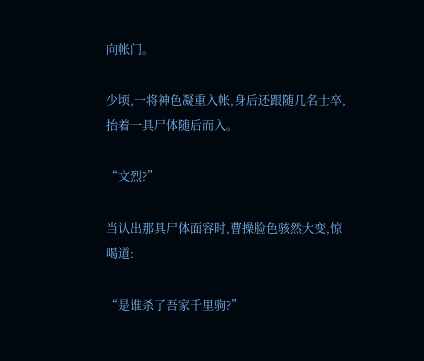向帐门。

少顷,一将神色凝重入帐,身后还跟随几名士卒,抬着一具尸体随后而入。

“文烈?”

当认出那具尸体面容时,曹操脸色骇然大变,惊喝道:

“是谁杀了吾家千里驹?”